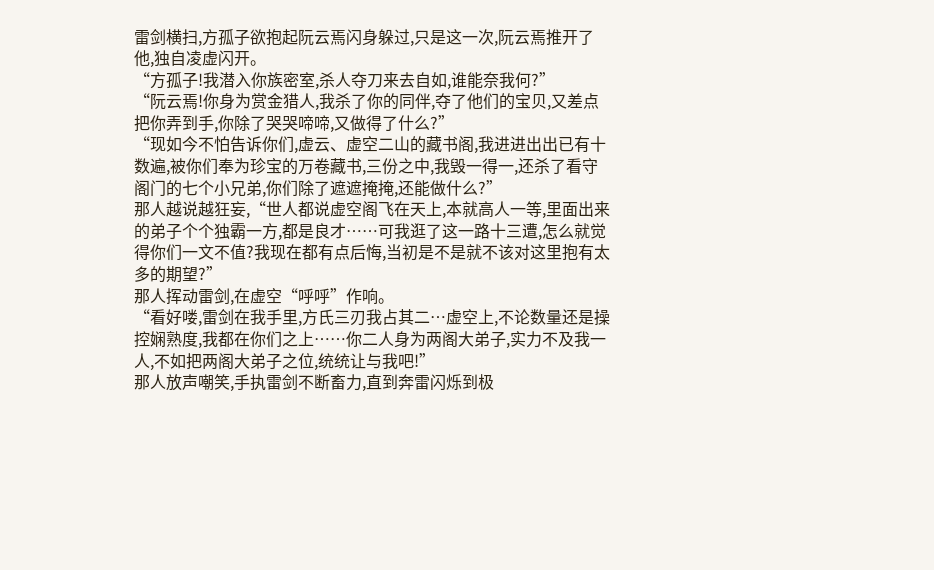雷剑横扫,方孤子欲抱起阮云焉闪身躲过,只是这一次,阮云焉推开了他,独自凌虚闪开。
“方孤子!我潜入你族密室,杀人夺刀来去自如,谁能奈我何?”
“阮云焉!你身为赏金猎人,我杀了你的同伴,夺了他们的宝贝,又差点把你弄到手,你除了哭哭啼啼,又做得了什么?”
“现如今不怕告诉你们,虚云、虚空二山的藏书阁,我进进出出已有十数遍,被你们奉为珍宝的万卷藏书,三份之中,我毁一得一,还杀了看守阁门的七个小兄弟,你们除了遮遮掩掩,还能做什么?”
那人越说越狂妄,“世人都说虚空阁飞在天上,本就高人一等,里面出来的弟子个个独霸一方,都是良才……可我逛了这一路十三遭,怎么就觉得你们一文不值?我现在都有点后悔,当初是不是就不该对这里抱有太多的期望?”
那人挥动雷剑,在虚空“呼呼”作响。
“看好喽,雷剑在我手里,方氏三刃我占其二…虚空上,不论数量还是操控娴熟度,我都在你们之上……你二人身为两阁大弟子,实力不及我一人,不如把两阁大弟子之位,统统让与我吧!”
那人放声嘲笑,手执雷剑不断畜力,直到奔雷闪烁到极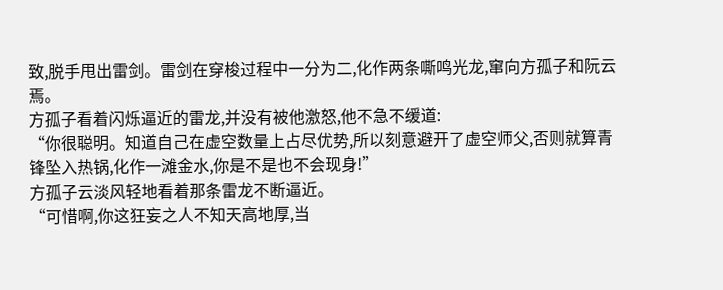致,脱手甩出雷剑。雷剑在穿梭过程中一分为二,化作两条嘶鸣光龙,窜向方孤子和阮云焉。
方孤子看着闪烁逼近的雷龙,并没有被他激怒,他不急不缓道:
“你很聪明。知道自己在虚空数量上占尽优势,所以刻意避开了虚空师父,否则就算青锋坠入热锅,化作一滩金水,你是不是也不会现身!”
方孤子云淡风轻地看着那条雷龙不断逼近。
“可惜啊,你这狂妄之人不知天高地厚,当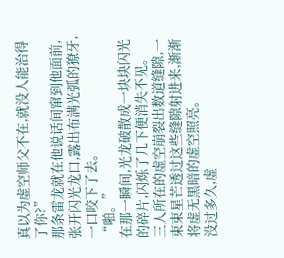真以为虚空师父不在,就没人能治得了你?”
那条雷龙就在他说话间窜到他面前,张开闪光龙口,露出布满光弧的獠牙,一口咬下了去。
“啪。”
在那一瞬间,光龙破散成一块块闪光的碎片,闪烁了几下便消失不见。
三人所在的虚空崩裂出数道缝隙,一束束星芒透过这些缝隙射进来,渐渐将虚无黑暗的虚空照亮。
没过多久,虚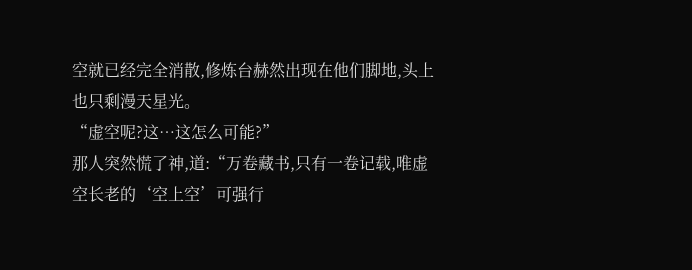空就已经完全消散,修炼台赫然出现在他们脚地,头上也只剩漫天星光。
“虚空呢?这…这怎么可能?”
那人突然慌了神,道:“万卷藏书,只有一卷记载,唯虚空长老的‘空上空’可强行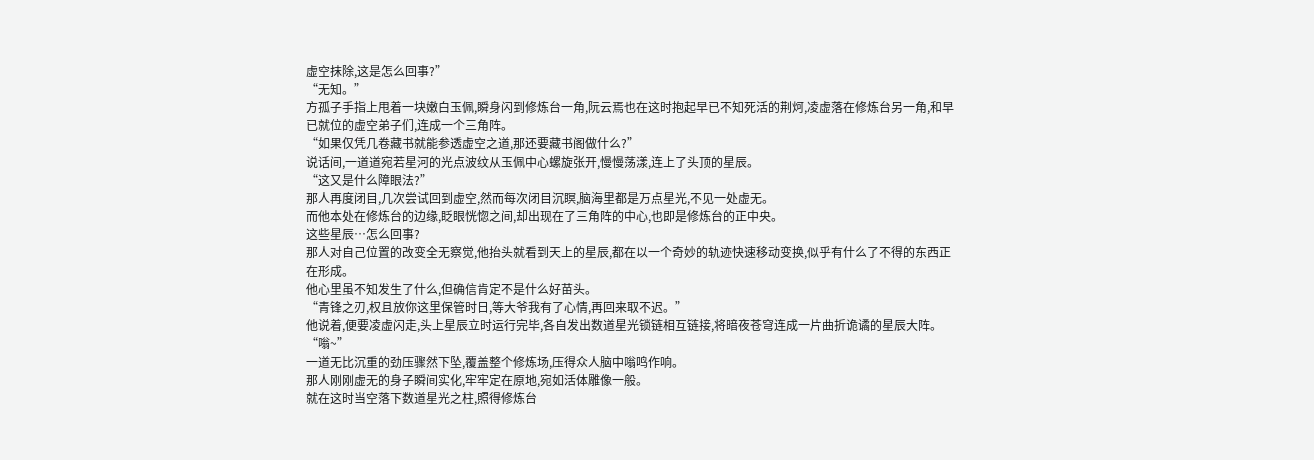虚空抹除,这是怎么回事?”
“无知。”
方孤子手指上甩着一块嫩白玉佩,瞬身闪到修炼台一角,阮云焉也在这时抱起早已不知死活的荆炣,凌虚落在修炼台另一角,和早已就位的虚空弟子们,连成一个三角阵。
“如果仅凭几卷藏书就能参透虚空之道,那还要藏书阁做什么?”
说话间,一道道宛若星河的光点波纹从玉佩中心螺旋张开,慢慢荡漾,连上了头顶的星辰。
“这又是什么障眼法?”
那人再度闭目,几次尝试回到虚空,然而每次闭目沉瞑,脑海里都是万点星光,不见一处虚无。
而他本处在修炼台的边缘,眨眼恍惚之间,却出现在了三角阵的中心,也即是修炼台的正中央。
这些星辰…怎么回事?
那人对自己位置的改变全无察觉,他抬头就看到天上的星辰,都在以一个奇妙的轨迹快速移动变换,似乎有什么了不得的东西正在形成。
他心里虽不知发生了什么,但确信肯定不是什么好苗头。
“青锋之刃,权且放你这里保管时日,等大爷我有了心情,再回来取不迟。”
他说着,便要凌虚闪走,头上星辰立时运行完毕,各自发出数道星光锁链相互链接,将暗夜苍穹连成一片曲折诡谲的星辰大阵。
“嗡~”
一道无比沉重的劲压骤然下坠,覆盖整个修炼场,压得众人脑中嗡鸣作响。
那人刚刚虚无的身子瞬间实化,牢牢定在原地,宛如活体雕像一般。
就在这时当空落下数道星光之柱,照得修炼台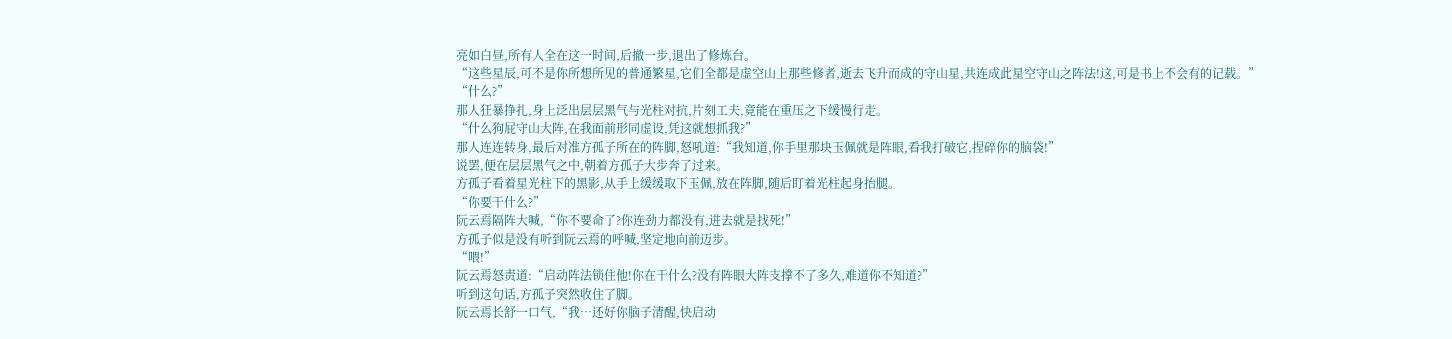亮如白昼,所有人全在这一时间,后撤一步,退出了修炼台。
“这些星辰,可不是你所想所见的普通繁星,它们全都是虚空山上那些修者,逝去飞升而成的守山星,共连成此星空守山之阵法!这,可是书上不会有的记载。”
“什么?”
那人狂暴挣扎,身上泛出层层黑气与光柱对抗,片刻工夫,竟能在重压之下缓慢行走。
“什么狗屁守山大阵,在我面前形同虚设,凭这就想抓我?”
那人连连转身,最后对准方孤子所在的阵脚,怒吼道:“我知道,你手里那块玉佩就是阵眼,看我打破它,捏碎你的脑袋!”
说罢,便在层层黑气之中,朝着方孤子大步奔了过来。
方孤子看着星光柱下的黑影,从手上缓缓取下玉佩,放在阵脚,随后盯着光柱起身抬腿。
“你要干什么?”
阮云焉隔阵大喊,“你不要命了?你连劲力都没有,进去就是找死!”
方孤子似是没有听到阮云焉的呼喊,坚定地向前迈步。
“喂!”
阮云焉怒责道:“启动阵法锁住他!你在干什么?没有阵眼大阵支撑不了多久,难道你不知道?”
听到这句话,方孤子突然收住了脚。
阮云焉长舒一口气,“我…还好你脑子清醒,快启动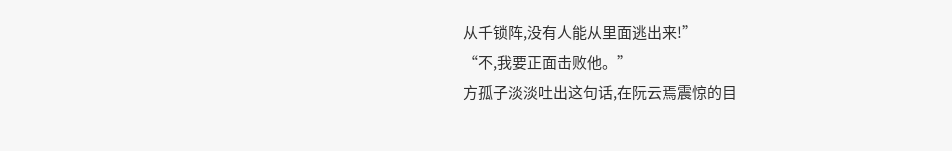从千锁阵,没有人能从里面逃出来!”
“不,我要正面击败他。”
方孤子淡淡吐出这句话,在阮云焉震惊的目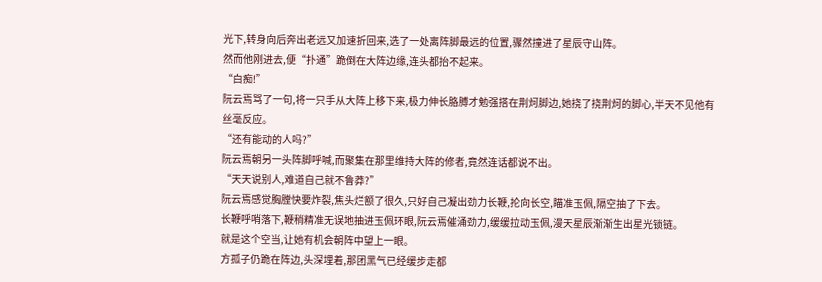光下,转身向后奔出老远又加速折回来,选了一处离阵脚最远的位置,骤然撞进了星辰守山阵。
然而他刚进去,便“扑通”跪倒在大阵边缘,连头都抬不起来。
“白痴!”
阮云焉骂了一句,将一只手从大阵上移下来,极力伸长胳膊才勉强搭在荆炣脚边,她挠了挠荆炣的脚心,半天不见他有丝毫反应。
“还有能动的人吗?”
阮云焉朝另一头阵脚呼喊,而聚集在那里维持大阵的修者,竟然连话都说不出。
“天天说别人,难道自己就不鲁莽?”
阮云焉感觉胸膛快要炸裂,焦头烂额了很久,只好自己凝出劲力长鞭,抡向长空,瞄准玉佩,隔空抽了下去。
长鞭呼哨落下,鞭稍精准无误地抽进玉佩环眼,阮云焉催涌劲力,缓缓拉动玉佩,漫天星辰渐渐生出星光锁链。
就是这个空当,让她有机会朝阵中望上一眼。
方孤子仍跪在阵边,头深埋着,那团黑气已经缓步走都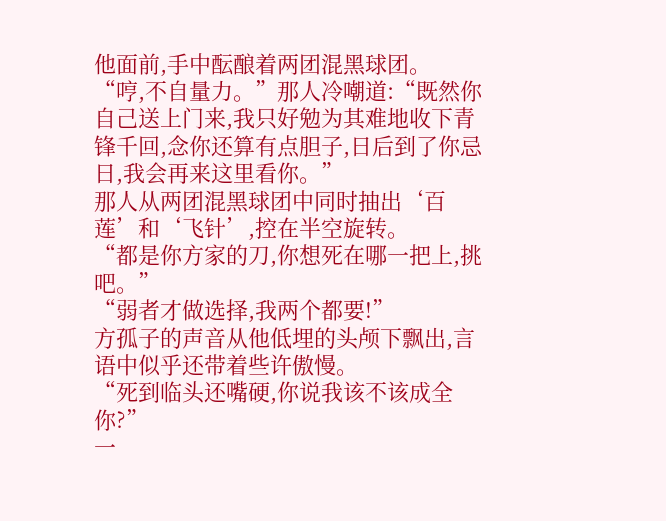他面前,手中酝酿着两团混黑球团。
“哼,不自量力。”那人冷嘲道:“既然你自己送上门来,我只好勉为其难地收下青锋千回,念你还算有点胆子,日后到了你忌日,我会再来这里看你。”
那人从两团混黑球团中同时抽出‘百莲’和‘飞针’,控在半空旋转。
“都是你方家的刀,你想死在哪一把上,挑吧。”
“弱者才做选择,我两个都要!”
方孤子的声音从他低埋的头颅下飘出,言语中似乎还带着些许傲慢。
“死到临头还嘴硬,你说我该不该成全你?”
一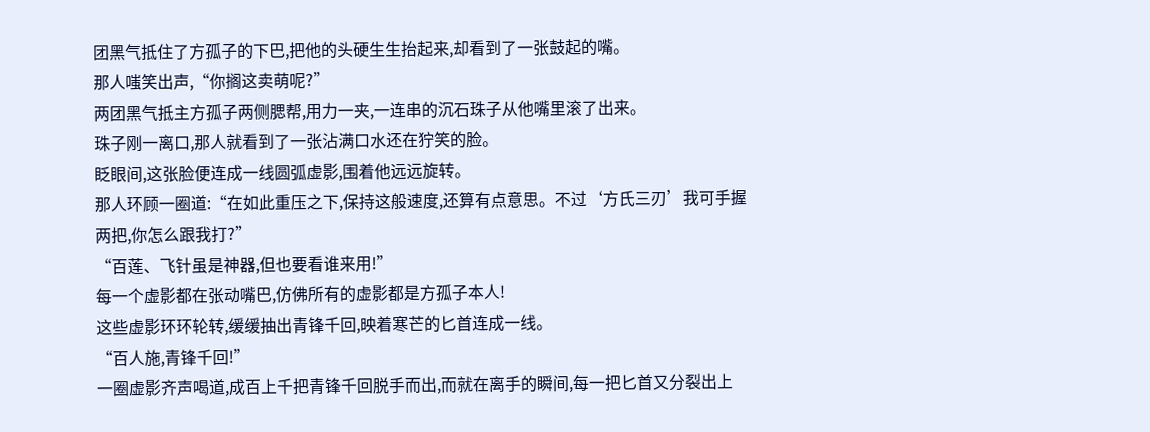团黑气抵住了方孤子的下巴,把他的头硬生生抬起来,却看到了一张鼓起的嘴。
那人嗤笑出声,“你搁这卖萌呢?”
两团黑气抵主方孤子两侧腮帮,用力一夹,一连串的沉石珠子从他嘴里滚了出来。
珠子刚一离口,那人就看到了一张沾满口水还在狞笑的脸。
眨眼间,这张脸便连成一线圆弧虚影,围着他远远旋转。
那人环顾一圈道:“在如此重压之下,保持这般速度,还算有点意思。不过‘方氏三刃’我可手握两把,你怎么跟我打?”
“百莲、飞针虽是神器,但也要看谁来用!”
每一个虚影都在张动嘴巴,仿佛所有的虚影都是方孤子本人!
这些虚影环环轮转,缓缓抽出青锋千回,映着寒芒的匕首连成一线。
“百人施,青锋千回!”
一圈虚影齐声喝道,成百上千把青锋千回脱手而出,而就在离手的瞬间,每一把匕首又分裂出上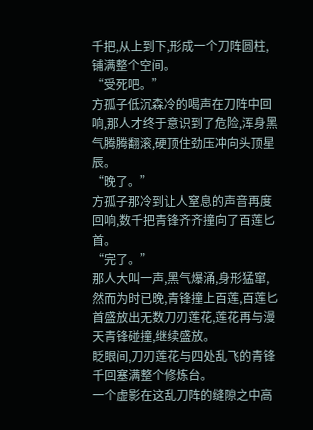千把,从上到下,形成一个刀阵圆柱,铺满整个空间。
“受死吧。”
方孤子低沉森冷的喝声在刀阵中回响,那人才终于意识到了危险,浑身黑气腾腾翻滚,硬顶住劲压冲向头顶星辰。
“晚了。”
方孤子那冷到让人窒息的声音再度回响,数千把青锋齐齐撞向了百莲匕首。
“完了。”
那人大叫一声,黑气爆涌,身形猛窜,然而为时已晚,青锋撞上百莲,百莲匕首盛放出无数刀刃莲花,莲花再与漫天青锋碰撞,继续盛放。
眨眼间,刀刃莲花与四处乱飞的青锋千回塞满整个修炼台。
一个虚影在这乱刀阵的缝隙之中高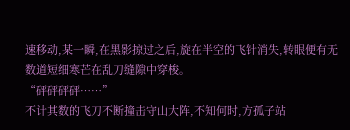速移动,某一瞬,在黑影掠过之后,旋在半空的飞针消失,转眼便有无数道短细寒芒在乱刀缝隙中穿梭。
“砰砰砰砰……”
不计其数的飞刀不断撞击守山大阵,不知何时,方孤子站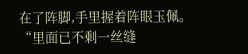在了阵脚,手里握着阵眼玉佩。
“里面已不剩一丝缝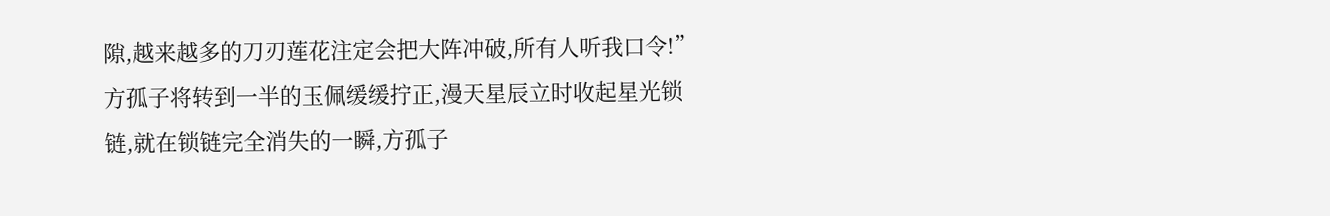隙,越来越多的刀刃莲花注定会把大阵冲破,所有人听我口令!”
方孤子将转到一半的玉佩缓缓拧正,漫天星辰立时收起星光锁链,就在锁链完全消失的一瞬,方孤子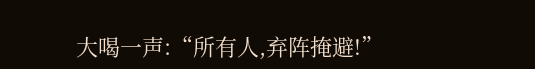大喝一声:“所有人,弃阵掩避!”